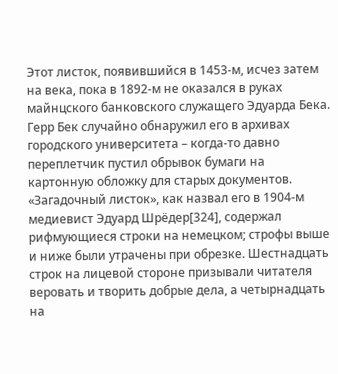Этот листок, появившийся в 1453-м, исчез затем на века, пока в 1892-м не оказался в руках майнцского банковского служащего Эдуарда Бека. Герр Бек случайно обнаружил его в архивах городского университета – когда-то давно переплетчик пустил обрывок бумаги на картонную обложку для старых документов. «Загадочный листок», как назвал его в 1904-м медиевист Эдуард Шрёдер[324], содержал рифмующиеся строки на немецком; строфы выше и ниже были утрачены при обрезке. Шестнадцать строк на лицевой стороне призывали читателя веровать и творить добрые дела, а четырнадцать на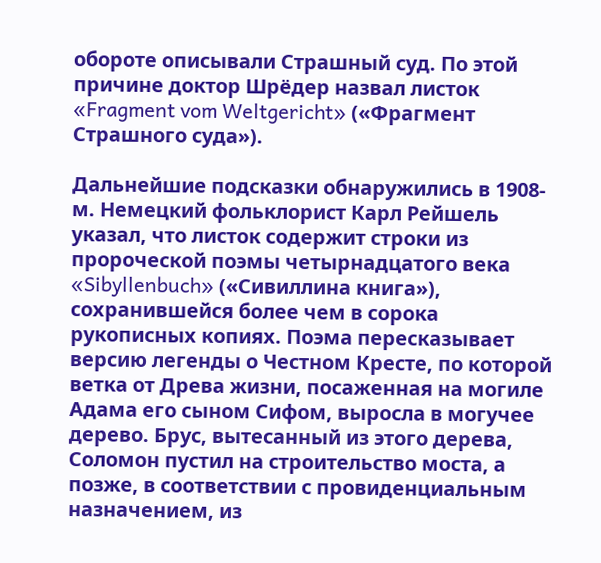обороте описывали Страшный суд. По этой причине доктор Шрёдер назвал листок «Fragment vom Weltgericht» («Фрагмент Страшного суда»).

Дальнейшие подсказки обнаружились в 1908-м. Немецкий фольклорист Карл Рейшель указал, что листок содержит строки из пророческой поэмы четырнадцатого века «Sibyllenbuch» («Сивиллина книга»), сохранившейся более чем в сорока рукописных копиях. Поэма пересказывает версию легенды о Честном Кресте, по которой ветка от Древа жизни, посаженная на могиле Адама его сыном Сифом, выросла в могучее дерево. Брус, вытесанный из этого дерева, Соломон пустил на строительство моста, а позже, в соответствии с провиденциальным назначением, из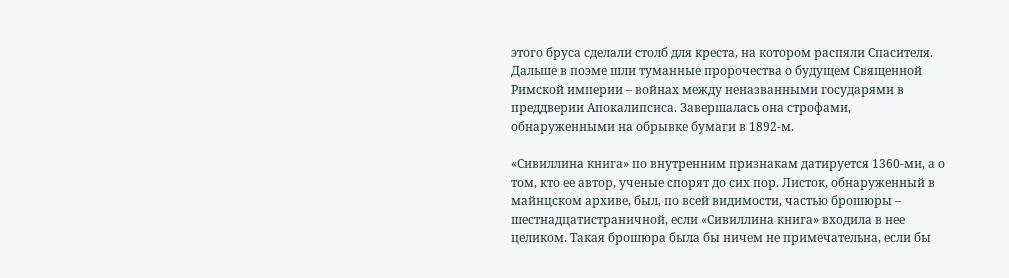этого бруса сделали столб для креста, на котором распяли Спасителя. Дальше в поэме шли туманные пророчества о будущем Священной Римской империи – войнах между неназванными государями в преддверии Апокалипсиса. Завершалась она строфами, обнаруженными на обрывке бумаги в 1892-м.

«Сивиллина книга» по внутренним признакам датируется 1360-ми, а о том, кто ее автор, ученые спорят до сих пор. Листок, обнаруженный в майнцском архиве, был, по всей видимости, частью брошюры – шестнадцатистраничной, если «Сивиллина книга» входила в нее целиком. Такая брошюра была бы ничем не примечательна, если бы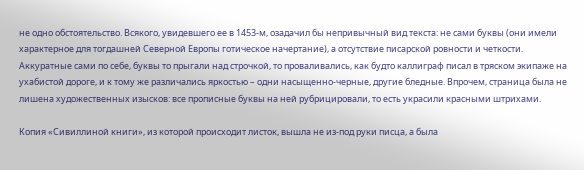не одно обстоятельство. Всякого, увидевшего ее в 1453-м, озадачил бы непривычный вид текста: не сами буквы (они имели характерное для тогдашней Северной Европы готическое начертание), а отсутствие писарской ровности и четкости. Аккуратные сами по себе, буквы то прыгали над строчкой, то проваливались, как будто каллиграф писал в тряском экипаже на ухабистой дороге, и к тому же различались яркостью – одни насыщенно-черные, другие бледные. Впрочем, страница была не лишена художественных изысков: все прописные буквы на ней рубрицировали, то есть украсили красными штрихами.

Копия «Сивиллиной книги», из которой происходит листок, вышла не из-под руки писца, а была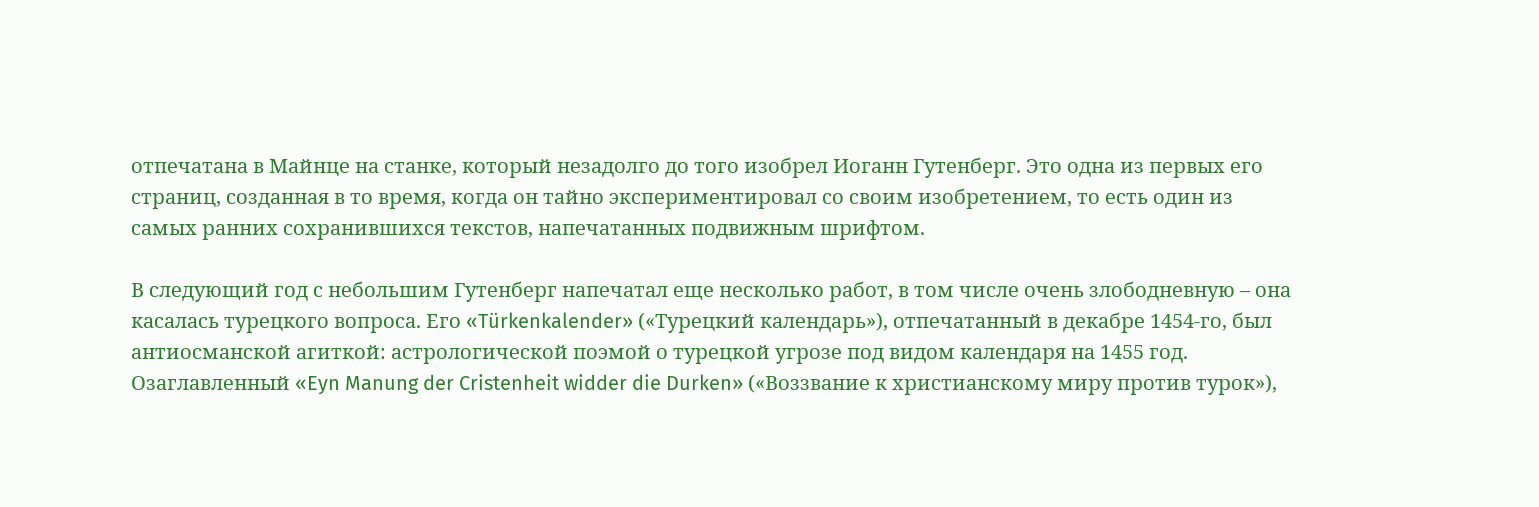отпечатана в Майнце на станке, который незадолго до того изобрел Иоганн Гутенберг. Это одна из первых его страниц, созданная в то время, когда он тайно экспериментировал со своим изобретением, то есть один из самых ранних сохранившихся текстов, напечатанных подвижным шрифтом.

В следующий год с небольшим Гутенберг напечатал еще несколько работ, в том числе очень злободневную – она касалась турецкого вопроса. Его «Türkenkalender» («Турецкий календарь»), отпечатанный в декабре 1454-го, был антиосманской агиткой: астрологической поэмой о турецкой угрозе под видом календаря на 1455 год. Озаглавленный «Eyn Manung der Cristenheit widder die Durken» («Воззвание к христианскому миру против турок»),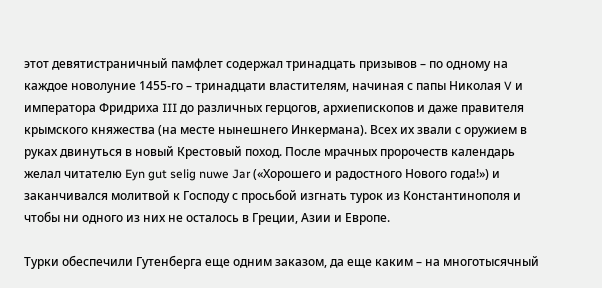этот девятистраничный памфлет содержал тринадцать призывов – по одному на каждое новолуние 1455-го – тринадцати властителям, начиная с папы Николая V и императора Фридриха III до различных герцогов, архиепископов и даже правителя крымского княжества (на месте нынешнего Инкермана). Всех их звали с оружием в руках двинуться в новый Крестовый поход. После мрачных пророчеств календарь желал читателю Eyn gut selig nuwe Jar («Хорошего и радостного Нового года!») и заканчивался молитвой к Господу с просьбой изгнать турок из Константинополя и чтобы ни одного из них не осталось в Греции, Азии и Европе.

Турки обеспечили Гутенберга еще одним заказом, да еще каким – на многотысячный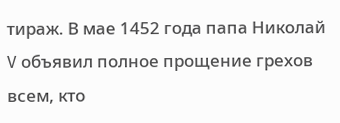тираж. В мае 1452 года папа Николай V объявил полное прощение грехов всем, кто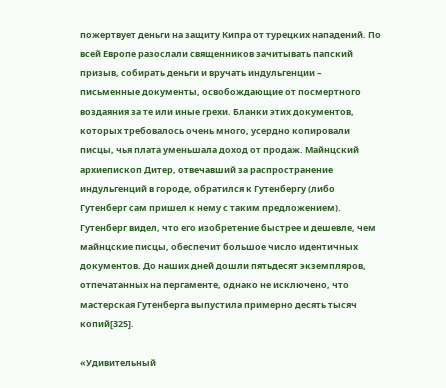пожертвует деньги на защиту Кипра от турецких нападений. По всей Европе разослали священников зачитывать папский призыв, собирать деньги и вручать индульгенции – письменные документы, освобождающие от посмертного воздаяния за те или иные грехи. Бланки этих документов, которых требовалось очень много, усердно копировали писцы, чья плата уменьшала доход от продаж. Майнцский архиепископ Дитер, отвечавший за распространение индульгенций в городе, обратился к Гутенбергу (либо Гутенберг сам пришел к нему с таким предложением). Гутенберг видел, что его изобретение быстрее и дешевле, чем майнцские писцы, обеспечит большое число идентичных документов. До наших дней дошли пятьдесят экземпляров, отпечатанных на пергаменте, однако не исключено, что мастерская Гутенберга выпустила примерно десять тысяч копий[325].

«Удивительный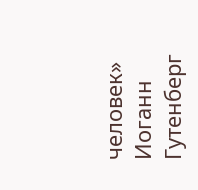человек» Иоганн Гутенберг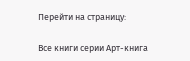Перейти на страницу:

Все книги серии Арт-книга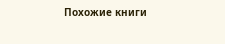Похожие книги